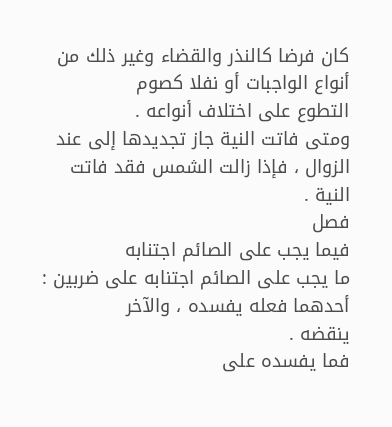كان فرضا كالنذر والقضاء وغير ذلك من أنواع الواجبات أو نفلا كصوم
التطوع على اختلاف أنواعه .
ومتى فاتت النية جاز تجديدها إلى عند الزوال ، فإذا زالت الشمس فقد فاتت
النية .
فصل
فيما يجب على الصائم اجتنابه
ما يجب على الصائم اجتنابه على ضربين : أحدهما فعله يفسده ، والآخر
ينقضه .
فما يفسده على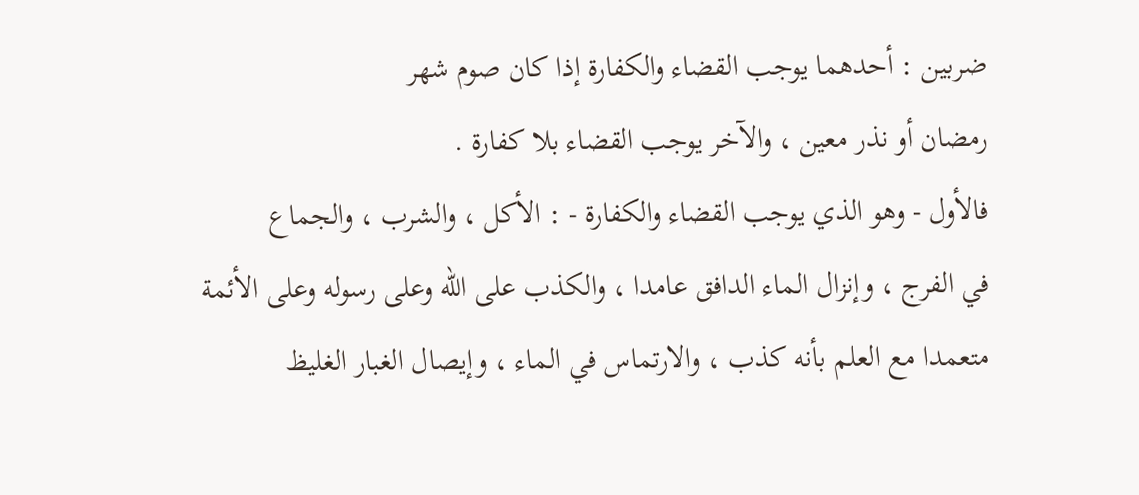ضربين : أحدهما يوجب القضاء والكفارة إذا كان صوم شهر
رمضان أو نذر معين ، والآخر يوجب القضاء بلا كفارة .
فالأول - وهو الذي يوجب القضاء والكفارة - : الأكل ، والشرب ، والجماع
في الفرج ، وإنزال الماء الدافق عامدا ، والكذب على الله وعلى رسوله وعلى الأئمة
متعمدا مع العلم بأنه كذب ، والارتماس في الماء ، وإيصال الغبار الغليظ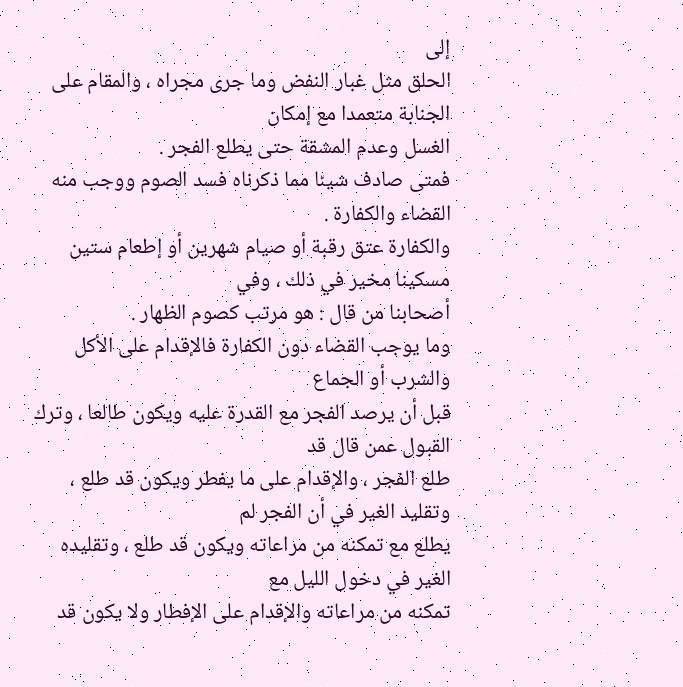إلى
الحلق مثل غبار النفض وما جرى مجراه ، والمقام على الجنابة متعمدا مع إمكان
الغسل وعدم المشقة حتى يطلع الفجر .
فمتى صادف شيئا مما ذكرناه فسد الصوم ووجب منه القضاء والكفارة .
والكفارة عتق رقبة أو صيام شهرين أو إطعام ستين مسكينا مخير في ذلك ، وفي
أصحابنا من قال : هو مرتب كصوم الظهار .
وما يوجب القضاء دون الكفارة فالإقدام على الأكل والشرب أو الجماع
قبل أن يرصد الفجر مع القدرة عليه ويكون طالعا ، وترك القبول عمن قال قد
طلع الفجر ، والإقدام على ما يفطر ويكون قد طلع ، وتقليد الغير في أن الفجر لم
يطلع مع تمكنه من مراعاته ويكون قد طلع ، وتقليده الغير في دخول الليل مع
تمكنه من مراعاته والإقدام على الإفطار ولا يكون قد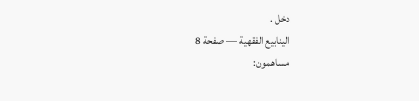دخل .
الينابيع الفقهية — صفحة 8
مساهمون: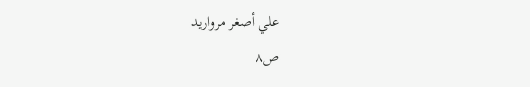علي أصغر مرواريد
ص٨